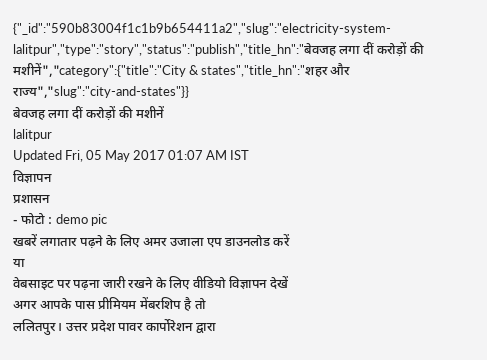{"_id":"590b83004f1c1b9b654411a2","slug":"electricity-system-lalitpur","type":"story","status":"publish","title_hn":"बेवजह लगा दीं करोड़ों की मशीनें","category":{"title":"City & states","title_hn":"शहर और राज्य","slug":"city-and-states"}}
बेवजह लगा दीं करोड़ों की मशीनें
lalitpur
Updated Fri, 05 May 2017 01:07 AM IST
विज्ञापन
प्रशासन
- फोटो : demo pic
खबरें लगातार पढ़ने के लिए अमर उजाला एप डाउनलोड करें
या
वेबसाइट पर पढ़ना जारी रखने के लिए वीडियो विज्ञापन देखें
अगर आपके पास प्रीमियम मेंबरशिप है तो
ललितपुर। उत्तर प्रदेश पावर कार्पोरेशन द्वारा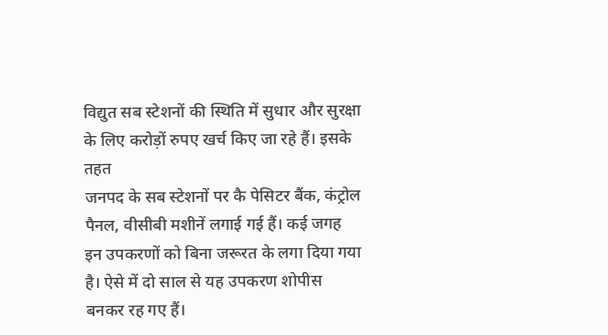विद्युत सब स्टेशनों की स्थिति में सुधार और सुरक्षा के लिए करोड़ों रुपए खर्च किए जा रहे हैं। इसके तहत
जनपद के सब स्टेशनों पर कै पेसिटर बैंक, कंट्रोल पैनल, वीसीबी मशीनें लगाई गई हैं। कई जगह इन उपकरणों को बिना जरूरत के लगा दिया गया है। ऐसे में दो साल से यह उपकरण शोपीस बनकर रह गए हैं।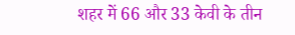शहर में 66 और 33 केवी के तीन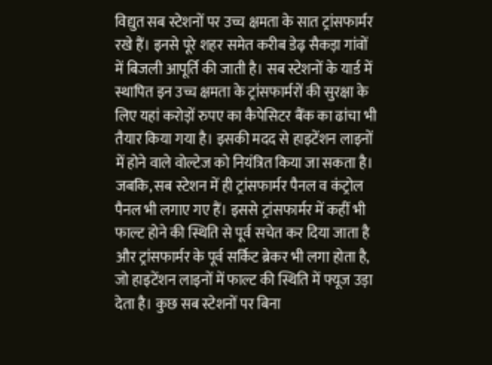विद्युत सब स्टेशनों पर उच्च क्षमता के सात ट्रांसफार्मर रखे हैं। इनसे पूरे शहर समेत करीब डेढ़ सैकड़ा गांवों में बिजली आपूर्ति की जाती है। सब स्टेशनों के यार्ड में स्थापित इन उच्च क्षमता के ट्रांसफार्मरों की सुरक्षा के लिए यहां करोड़ों रुपए का कैपेसिटर बैंक का ढांचा भी तैयार किया गया है। इसकी मदद से हाइटेंशन लाइनों में होने वाले वोल्टेज को नियंत्रित किया जा सकता है। जबकि, सब स्टेशन में ही ट्रांसफार्मर पैनल व कंट्रोल पैनल भी लगाए गए हैं। इससे ट्रांसफार्मर में कहीं भी फाल्ट होने की स्थिति से पूर्व सचेत कर दिया जाता है और ट्रांसफार्मर के पूर्व सर्किट ब्रेकर भी लगा होता है, जो हाइटेंशन लाइनों में फाल्ट की स्थिति में फ्यूज उड़ा देता है। कुछ सब स्टेशनों पर बिना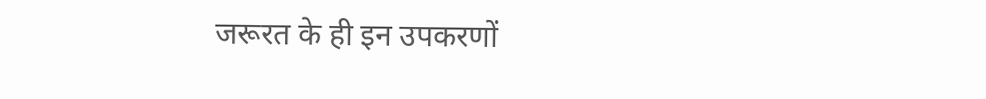जरूरत के ही इन उपकरणों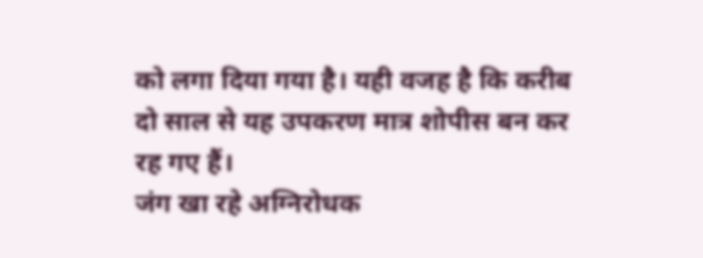को लगा दिया गया है। यही वजह है कि करीब दो साल से यह उपकरण मात्र शोपीस बन कर रह गए हैं।
जंग खा रहे अग्निरोधक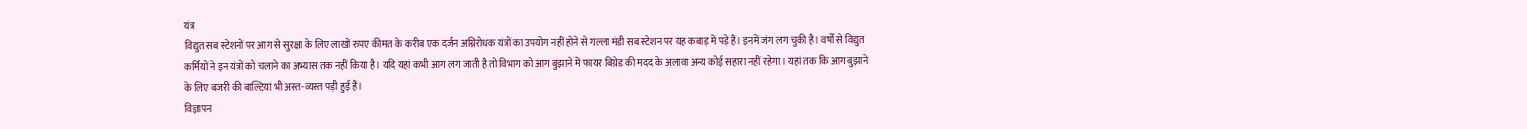यंत्र
विद्युत सब स्टेशनों पर आग से सुरक्षा के लिए लाखों रुपए कीमत के करीब एक दर्जन अग्निरोधक यंत्रों का उपयोग नहीं होने से गल्ला मंडी सब स्टेशन पर यह कबाड़ में पड़े हैं। इनमें जंग लग चुकी है। वर्षों से विद्युत कर्मियों ने इन यंत्रों को चलाने का अभ्यास तक नहीं किया है। यदि यहां कभी आग लग जाती है तो विभाग को आग बुझाने में फायर बिग्रेड की मदद के अलावा अन्य कोई सहारा नहीं रहेगा। यहां तक कि आग बुझाने के लिए बजरी की बाल्टियां भी अस्त-व्यस्त पड़ी हुई हैं।
विज्ञापन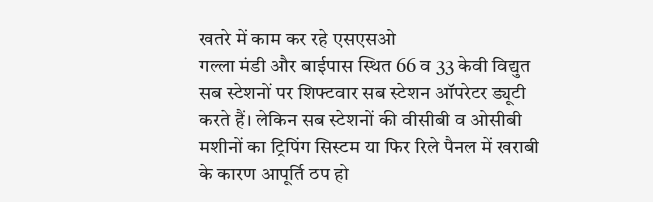खतरे में काम कर रहे एसएसओ
गल्ला मंडी और बाईपास स्थित 66 व 33 केवी विद्युत सब स्टेशनों पर शिफ्टवार सब स्टेशन ऑपरेटर ड्यूटी करते हैं। लेकिन सब स्टेशनों की वीसीबी व ओसीबी मशीनों का ट्रिपिंग सिस्टम या फिर रिले पैनल में खराबी के कारण आपूर्ति ठप हो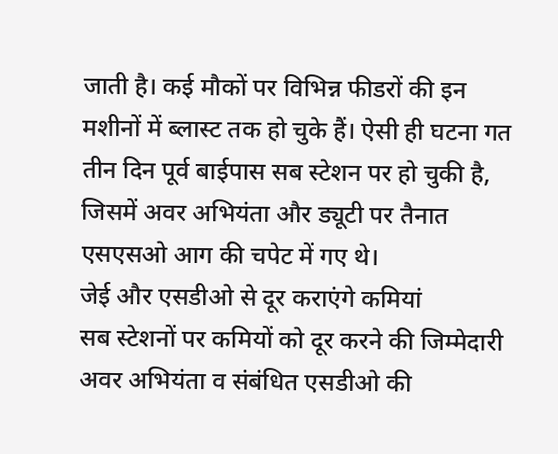जाती है। कई मौकों पर विभिन्न फीडरों की इन मशीनों में ब्लास्ट तक हो चुके हैं। ऐसी ही घटना गत तीन दिन पूर्व बाईपास सब स्टेशन पर हो चुकी है, जिसमें अवर अभियंता और ड्यूटी पर तैनात एसएसओ आग की चपेट में गए थे।
जेई और एसडीओ से दूर कराएंगे कमियां
सब स्टेशनों पर कमियों को दूर करने की जिम्मेदारी अवर अभियंता व संबंधित एसडीओ की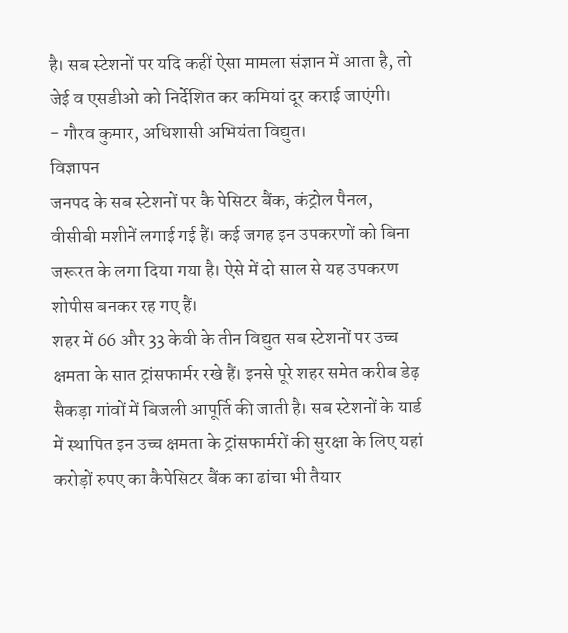है। सब स्टेशनों पर यदि कहीं ऐसा मामला संज्ञान में आता है, तो जेई व एसडीओ को निर्देशित कर कमियां दूर कराई जाएंगी।
- गौरव कुमार, अधिशासी अभियंता विद्युत।
विज्ञापन
जनपद के सब स्टेशनों पर कै पेसिटर बैंक, कंट्रोल पैनल, वीसीबी मशीनें लगाई गई हैं। कई जगह इन उपकरणों को बिना जरूरत के लगा दिया गया है। ऐसे में दो साल से यह उपकरण शोपीस बनकर रह गए हैं।
शहर में 66 और 33 केवी के तीन विद्युत सब स्टेशनों पर उच्च क्षमता के सात ट्रांसफार्मर रखे हैं। इनसे पूरे शहर समेत करीब डेढ़ सैकड़ा गांवों में बिजली आपूर्ति की जाती है। सब स्टेशनों के यार्ड में स्थापित इन उच्च क्षमता के ट्रांसफार्मरों की सुरक्षा के लिए यहां करोड़ों रुपए का कैपेसिटर बैंक का ढांचा भी तैयार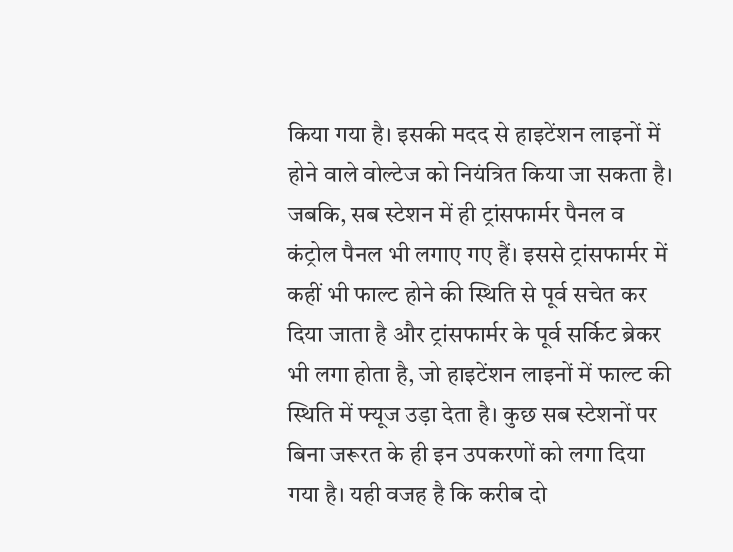किया गया है। इसकी मदद से हाइटेंशन लाइनों में होने वाले वोल्टेज को नियंत्रित किया जा सकता है। जबकि, सब स्टेशन में ही ट्रांसफार्मर पैनल व कंट्रोल पैनल भी लगाए गए हैं। इससे ट्रांसफार्मर में कहीं भी फाल्ट होने की स्थिति से पूर्व सचेत कर दिया जाता है और ट्रांसफार्मर के पूर्व सर्किट ब्रेकर भी लगा होता है, जो हाइटेंशन लाइनों में फाल्ट की स्थिति में फ्यूज उड़ा देता है। कुछ सब स्टेशनों पर बिना जरूरत के ही इन उपकरणों को लगा दिया गया है। यही वजह है कि करीब दो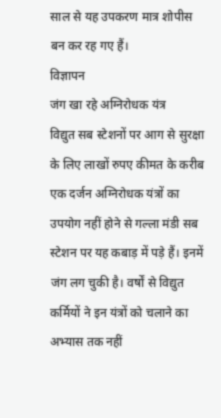साल से यह उपकरण मात्र शोपीस बन कर रह गए हैं।
विज्ञापन
जंग खा रहे अग्निरोधक यंत्र
विद्युत सब स्टेशनों पर आग से सुरक्षा के लिए लाखों रुपए कीमत के करीब एक दर्जन अग्निरोधक यंत्रों का उपयोग नहीं होने से गल्ला मंडी सब स्टेशन पर यह कबाड़ में पड़े हैं। इनमें जंग लग चुकी है। वर्षों से विद्युत कर्मियों ने इन यंत्रों को चलाने का अभ्यास तक नहीं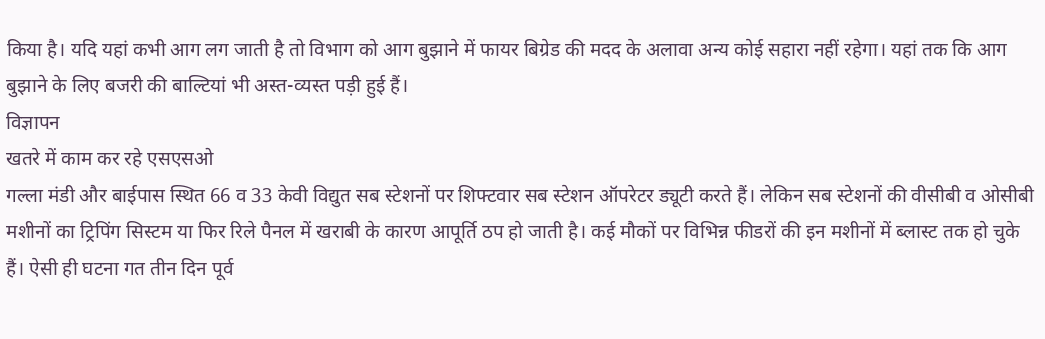किया है। यदि यहां कभी आग लग जाती है तो विभाग को आग बुझाने में फायर बिग्रेड की मदद के अलावा अन्य कोई सहारा नहीं रहेगा। यहां तक कि आग बुझाने के लिए बजरी की बाल्टियां भी अस्त-व्यस्त पड़ी हुई हैं।
विज्ञापन
खतरे में काम कर रहे एसएसओ
गल्ला मंडी और बाईपास स्थित 66 व 33 केवी विद्युत सब स्टेशनों पर शिफ्टवार सब स्टेशन ऑपरेटर ड्यूटी करते हैं। लेकिन सब स्टेशनों की वीसीबी व ओसीबी मशीनों का ट्रिपिंग सिस्टम या फिर रिले पैनल में खराबी के कारण आपूर्ति ठप हो जाती है। कई मौकों पर विभिन्न फीडरों की इन मशीनों में ब्लास्ट तक हो चुके हैं। ऐसी ही घटना गत तीन दिन पूर्व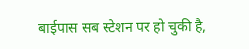बाईपास सब स्टेशन पर हो चुकी है,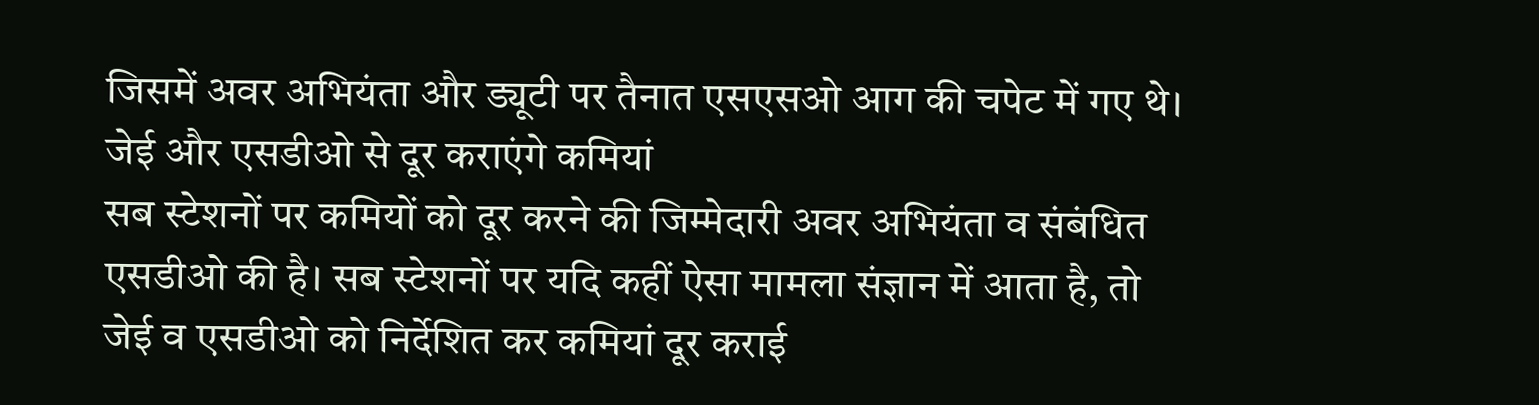जिसमें अवर अभियंता और ड्यूटी पर तैनात एसएसओ आग की चपेट में गए थे।
जेई और एसडीओ से दूर कराएंगे कमियां
सब स्टेशनों पर कमियों को दूर करने की जिम्मेदारी अवर अभियंता व संबंधित एसडीओ की है। सब स्टेशनों पर यदि कहीं ऐसा मामला संज्ञान में आता है, तो जेई व एसडीओ को निर्देशित कर कमियां दूर कराई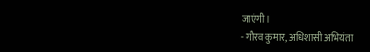जाएंगी।
- गौरव कुमार, अधिशासी अभियंता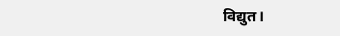विद्युत।